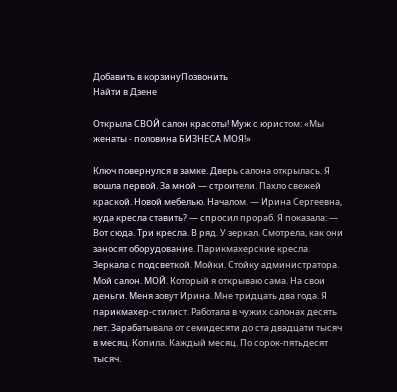Добавить в корзинуПозвонить
Найти в Дзене

Открыла СВОЙ салон красоты! Муж с юристом: «Мы женаты - половина БИЗНЕСА МОЯ!»

Ключ повернулся в замке. Дверь салона открылась. Я вошла первой. За мной — строители. Пахло свежей краской. Новой мебелью. Началом. — Ирина Сергеевна, куда кресла ставить? — спросил прораб. Я показала: — Вот сюда. Три кресла. В ряд. У зеркал. Смотрела, как они заносят оборудование. Парикмахерские кресла. Зеркала с подсветкой. Мойки. Стойку администратора. Мой салон. МОЙ. Который я открываю сама. На свои деньги. Меня зовут Ирина. Мне тридцать два года. Я парикмахер-стилист. Работала в чужих салонах десять лет. Зарабатывала от семидесяти до ста двадцати тысяч в месяц. Копила. Каждый месяц. По сорок-пятьдесят тысяч.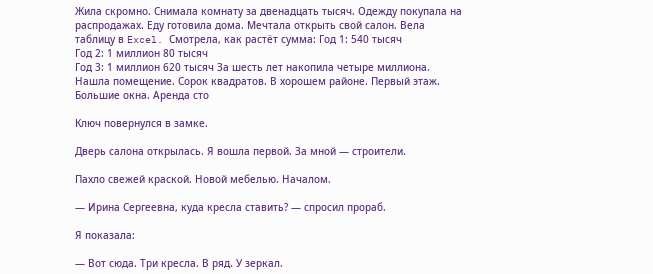Жила скромно. Снимала комнату за двенадцать тысяч. Одежду покупала на распродажах. Еду готовила дома. Мечтала открыть свой салон. Вела таблицу в Excel. Смотрела, как растёт сумма: Год 1: 540 тысяч
Год 2: 1 миллион 80 тысяч
Год 3: 1 миллион 620 тысяч За шесть лет накопила четыре миллиона. Нашла помещение. Сорок квадратов. В хорошем районе. Первый этаж. Большие окна. Аренда сто

Ключ повернулся в замке.

Дверь салона открылась. Я вошла первой. За мной — строители.

Пахло свежей краской. Новой мебелью. Началом.

— Ирина Сергеевна, куда кресла ставить? — спросил прораб.

Я показала:

— Вот сюда. Три кресла. В ряд. У зеркал.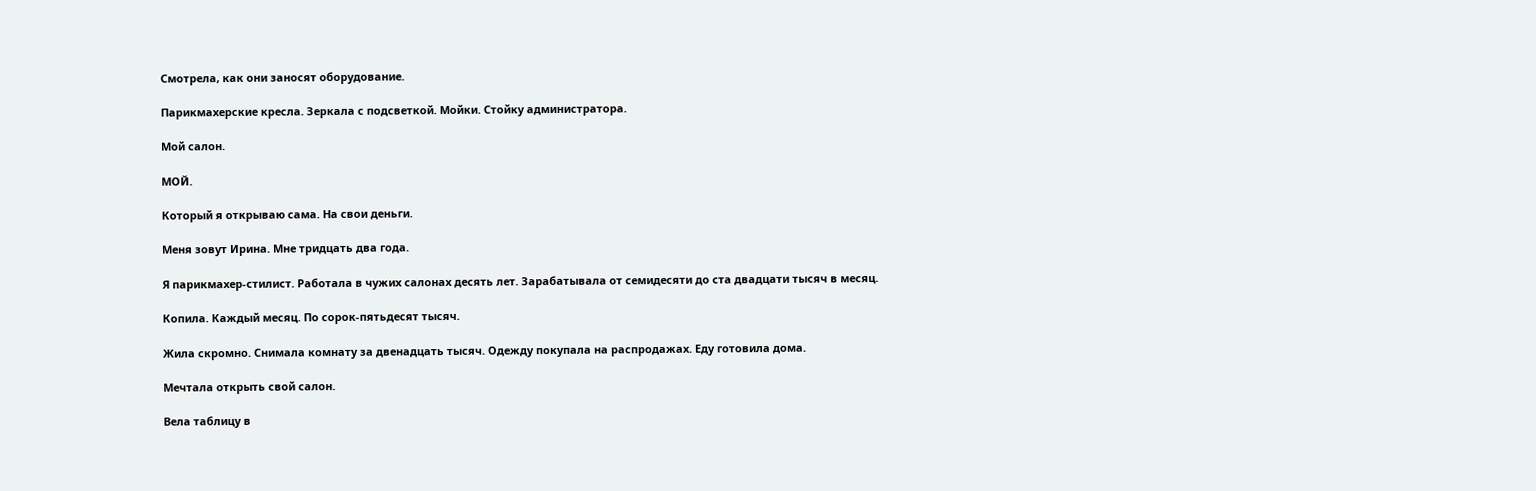Смотрела, как они заносят оборудование.

Парикмахерские кресла. Зеркала с подсветкой. Мойки. Стойку администратора.

Мой салон.

МОЙ.

Который я открываю сама. На свои деньги.

Меня зовут Ирина. Мне тридцать два года.

Я парикмахер-стилист. Работала в чужих салонах десять лет. Зарабатывала от семидесяти до ста двадцати тысяч в месяц.

Копила. Каждый месяц. По сорок-пятьдесят тысяч.

Жила скромно. Снимала комнату за двенадцать тысяч. Одежду покупала на распродажах. Еду готовила дома.

Мечтала открыть свой салон.

Вела таблицу в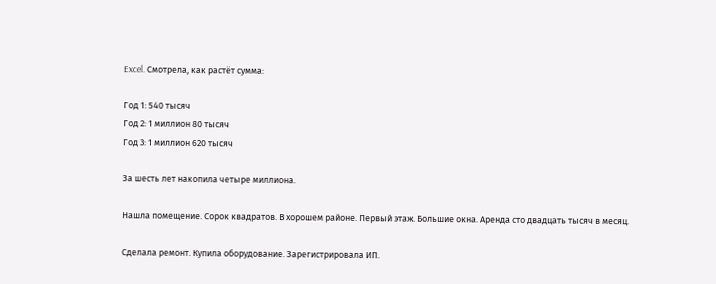Excel. Смотрела, как растёт сумма:

Год 1: 540 тысяч
Год 2: 1 миллион 80 тысяч
Год 3: 1 миллион 620 тысяч

За шесть лет накопила четыре миллиона.

Нашла помещение. Сорок квадратов. В хорошем районе. Первый этаж. Большие окна. Аренда сто двадцать тысяч в месяц.

Сделала ремонт. Купила оборудование. Зарегистрировала ИП.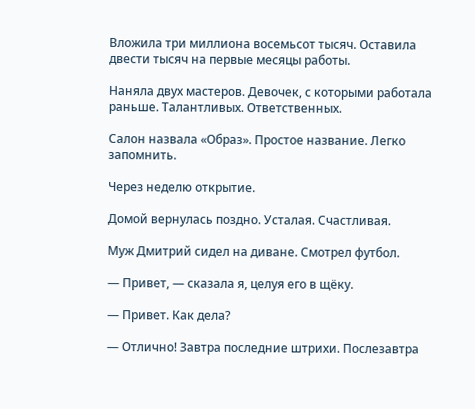Вложила три миллиона восемьсот тысяч. Оставила двести тысяч на первые месяцы работы.

Наняла двух мастеров. Девочек, с которыми работала раньше. Талантливых. Ответственных.

Салон назвала «Образ». Простое название. Легко запомнить.

Через неделю открытие.

Домой вернулась поздно. Усталая. Счастливая.

Муж Дмитрий сидел на диване. Смотрел футбол.

— Привет, — сказала я, целуя его в щёку.

— Привет. Как дела?

— Отлично! Завтра последние штрихи. Послезавтра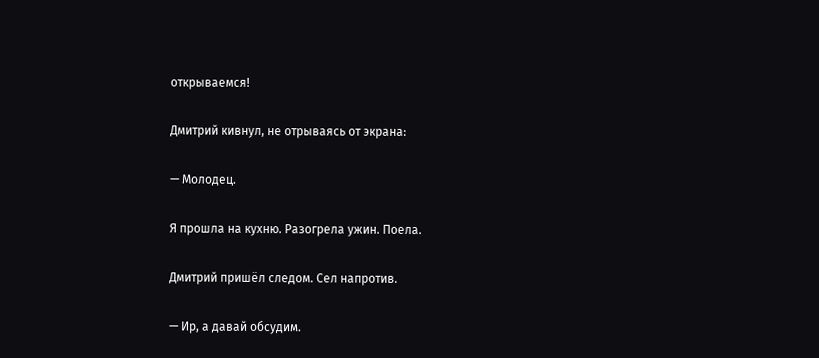открываемся!

Дмитрий кивнул, не отрываясь от экрана:

— Молодец.

Я прошла на кухню. Разогрела ужин. Поела.

Дмитрий пришёл следом. Сел напротив.

— Ир, а давай обсудим.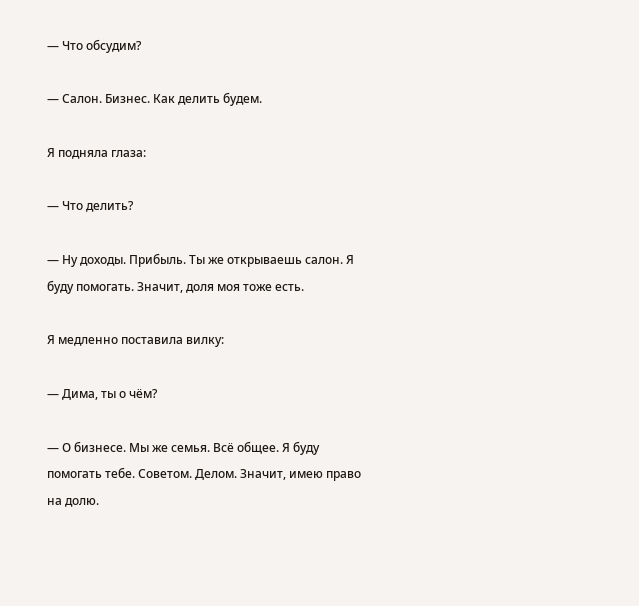— Что обсудим?

— Салон. Бизнес. Как делить будем.

Я подняла глаза:

— Что делить?

— Ну доходы. Прибыль. Ты же открываешь салон. Я буду помогать. Значит, доля моя тоже есть.

Я медленно поставила вилку:

— Дима, ты о чём?

— О бизнесе. Мы же семья. Всё общее. Я буду помогать тебе. Советом. Делом. Значит, имею право на долю.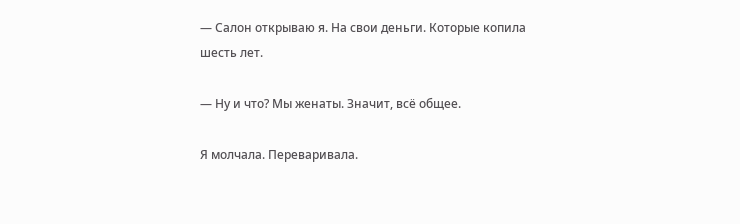— Салон открываю я. На свои деньги. Которые копила шесть лет.

— Ну и что? Мы женаты. Значит, всё общее.

Я молчала. Переваривала.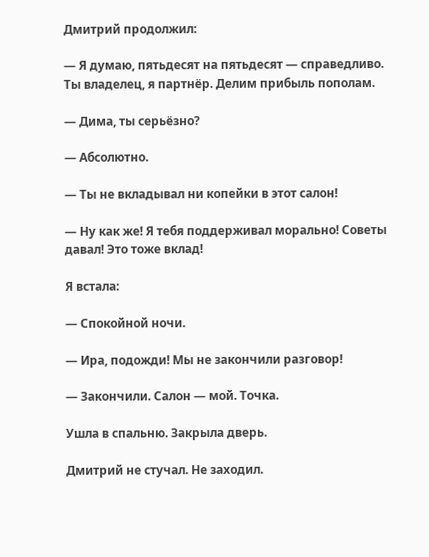Дмитрий продолжил:

— Я думаю, пятьдесят на пятьдесят — справедливо. Ты владелец, я партнёр. Делим прибыль пополам.

— Дима, ты серьёзно?

— Абсолютно.

— Ты не вкладывал ни копейки в этот салон!

— Ну как же! Я тебя поддерживал морально! Советы давал! Это тоже вклад!

Я встала:

— Спокойной ночи.

— Ира, подожди! Мы не закончили разговор!

— Закончили. Салон — мой. Точка.

Ушла в спальню. Закрыла дверь.

Дмитрий не стучал. Не заходил.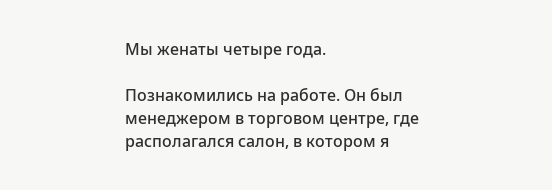Мы женаты четыре года.

Познакомились на работе. Он был менеджером в торговом центре, где располагался салон, в котором я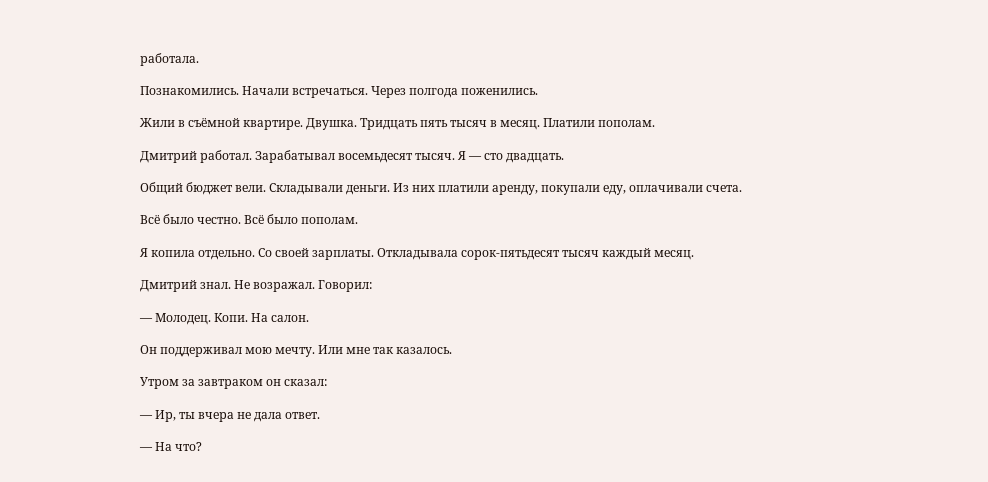работала.

Познакомились. Начали встречаться. Через полгода поженились.

Жили в съёмной квартире. Двушка. Тридцать пять тысяч в месяц. Платили пополам.

Дмитрий работал. Зарабатывал восемьдесят тысяч. Я — сто двадцать.

Общий бюджет вели. Складывали деньги. Из них платили аренду, покупали еду, оплачивали счета.

Всё было честно. Всё было пополам.

Я копила отдельно. Со своей зарплаты. Откладывала сорок-пятьдесят тысяч каждый месяц.

Дмитрий знал. Не возражал. Говорил:

— Молодец. Копи. На салон.

Он поддерживал мою мечту. Или мне так казалось.

Утром за завтраком он сказал:

— Ир, ты вчера не дала ответ.

— На что?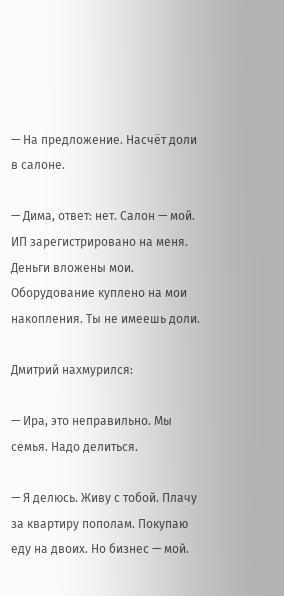— На предложение. Насчёт доли в салоне.

— Дима, ответ: нет. Салон — мой. ИП зарегистрировано на меня. Деньги вложены мои. Оборудование куплено на мои накопления. Ты не имеешь доли.

Дмитрий нахмурился:

— Ира, это неправильно. Мы семья. Надо делиться.

— Я делюсь. Живу с тобой. Плачу за квартиру пополам. Покупаю еду на двоих. Но бизнес — мой.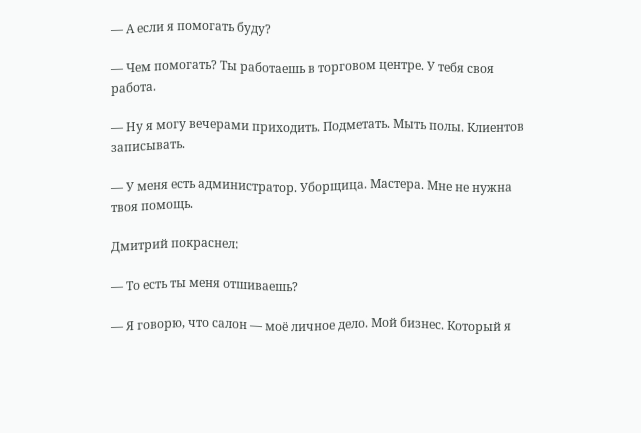— А если я помогать буду?

— Чем помогать? Ты работаешь в торговом центре. У тебя своя работа.

— Ну я могу вечерами приходить. Подметать. Мыть полы. Клиентов записывать.

— У меня есть администратор. Уборщица. Мастера. Мне не нужна твоя помощь.

Дмитрий покраснел:

— То есть ты меня отшиваешь?

— Я говорю, что салон — моё личное дело. Мой бизнес. Который я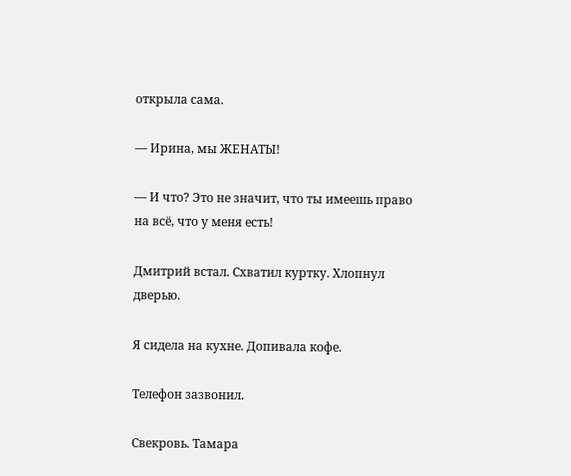открыла сама.

— Ирина, мы ЖЕНАТЫ!

— И что? Это не значит, что ты имеешь право на всё, что у меня есть!

Дмитрий встал. Схватил куртку. Хлопнул дверью.

Я сидела на кухне. Допивала кофе.

Телефон зазвонил.

Свекровь. Тамара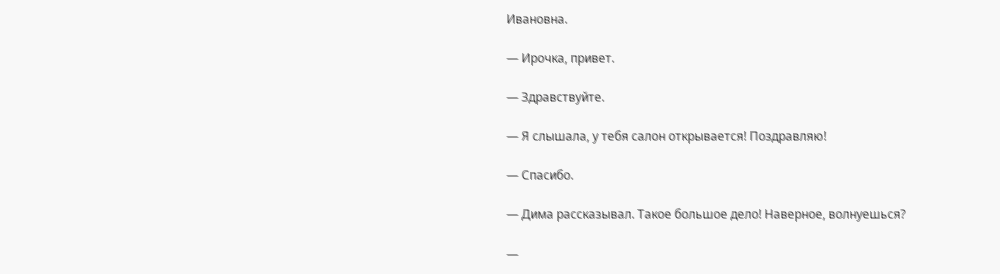Ивановна.

— Ирочка, привет.

— Здравствуйте.

— Я слышала, у тебя салон открывается! Поздравляю!

— Спасибо.

— Дима рассказывал. Такое большое дело! Наверное, волнуешься?

—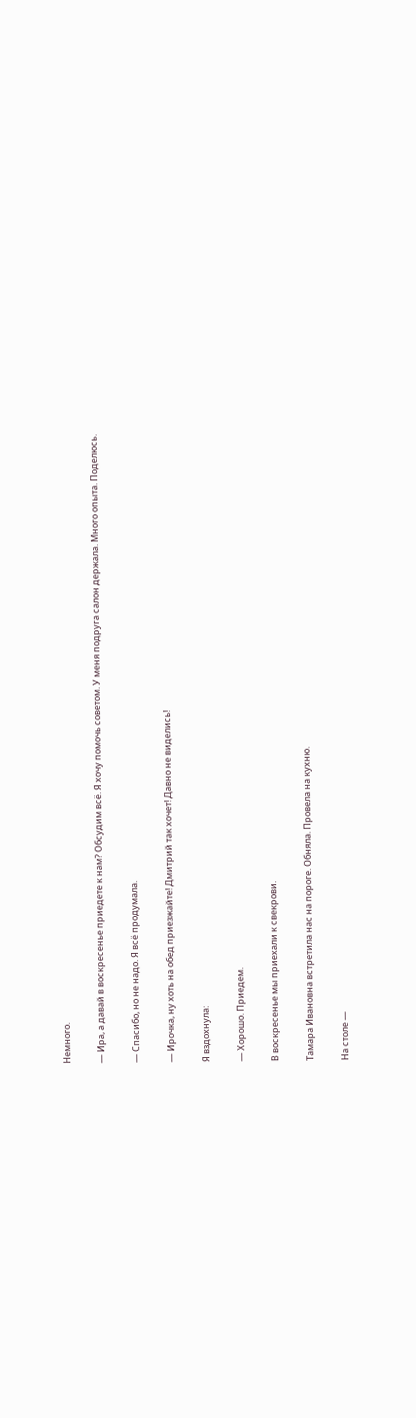Немного.

— Ира, а давай в воскресенье приедете к нам? Обсудим всё. Я хочу помочь советом. У меня подруга салон держала. Много опыта. Поделюсь.

— Спасибо, но не надо. Я всё продумала.

— Ирочка, ну хоть на обед приезжайте! Дмитрий так хочет! Давно не виделись!

Я вздохнула:

— Хорошо. Приедем.

В воскресенье мы приехали к свекрови.

Тамара Ивановна встретила нас на пороге. Обняла. Провела на кухню.

На столе —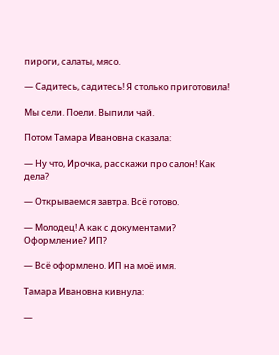пироги, салаты, мясо.

— Садитесь, садитесь! Я столько приготовила!

Мы сели. Поели. Выпили чай.

Потом Тамара Ивановна сказала:

— Ну что, Ирочка, расскажи про салон! Как дела?

— Открываемся завтра. Всё готово.

— Молодец! А как с документами? Оформление? ИП?

— Всё оформлено. ИП на моё имя.

Тамара Ивановна кивнула:

—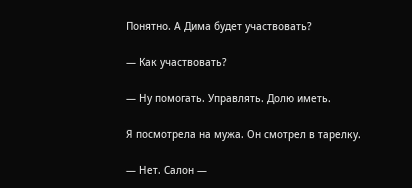Понятно. А Дима будет участвовать?

— Как участвовать?

— Ну помогать. Управлять. Долю иметь.

Я посмотрела на мужа. Он смотрел в тарелку.

— Нет. Салон —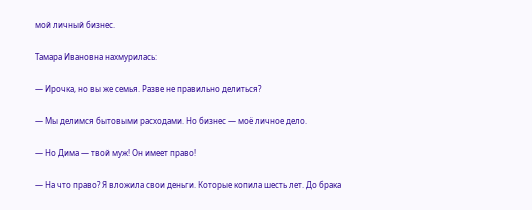мой личный бизнес.

Тамара Ивановна нахмурилась:

— Ирочка, но вы же семья. Разве не правильно делиться?

— Мы делимся бытовыми расходами. Но бизнес — моё личное дело.

— Но Дима — твой муж! Он имеет право!

— На что право? Я вложила свои деньги. Которые копила шесть лет. До брака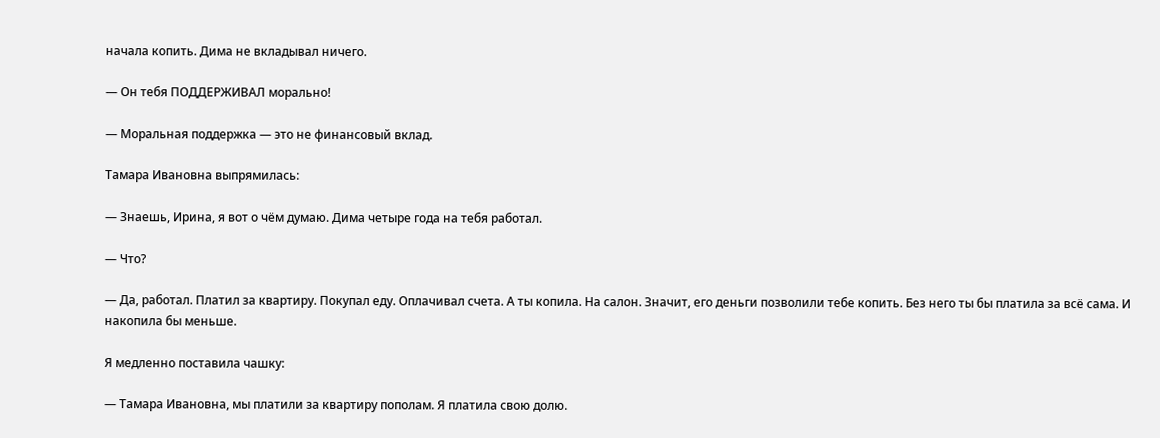начала копить. Дима не вкладывал ничего.

— Он тебя ПОДДЕРЖИВАЛ морально!

— Моральная поддержка — это не финансовый вклад.

Тамара Ивановна выпрямилась:

— Знаешь, Ирина, я вот о чём думаю. Дима четыре года на тебя работал.

— Что?

— Да, работал. Платил за квартиру. Покупал еду. Оплачивал счета. А ты копила. На салон. Значит, его деньги позволили тебе копить. Без него ты бы платила за всё сама. И накопила бы меньше.

Я медленно поставила чашку:

— Тамара Ивановна, мы платили за квартиру пополам. Я платила свою долю.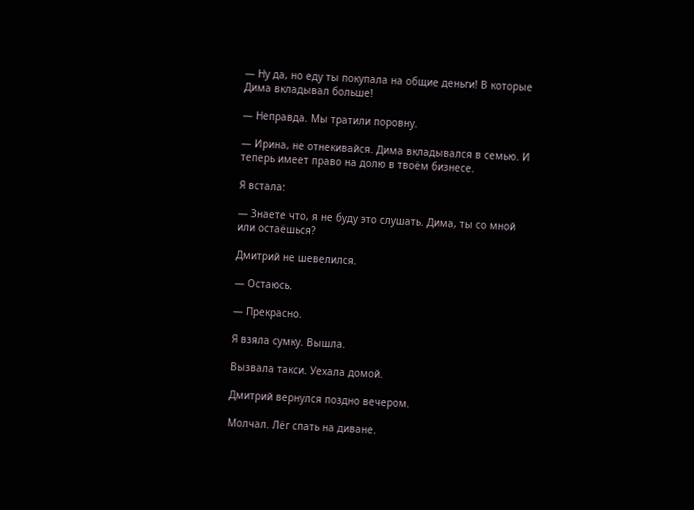— Ну да, но еду ты покупала на общие деньги! В которые Дима вкладывал больше!

— Неправда. Мы тратили поровну.

— Ирина, не отнекивайся. Дима вкладывался в семью. И теперь имеет право на долю в твоём бизнесе.

Я встала:

— Знаете что, я не буду это слушать. Дима, ты со мной или остаёшься?

Дмитрий не шевелился.

— Остаюсь.

— Прекрасно.

Я взяла сумку. Вышла.

Вызвала такси. Уехала домой.

Дмитрий вернулся поздно вечером.

Молчал. Лёг спать на диване.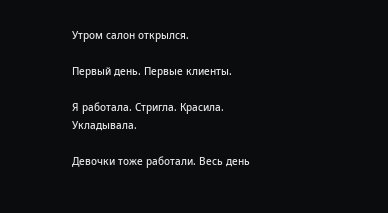Утром салон открылся.

Первый день. Первые клиенты.

Я работала. Стригла. Красила. Укладывала.

Девочки тоже работали. Весь день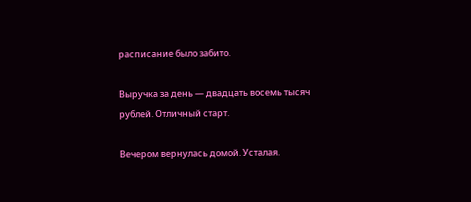расписание было забито.

Выручка за день — двадцать восемь тысяч рублей. Отличный старт.

Вечером вернулась домой. Усталая.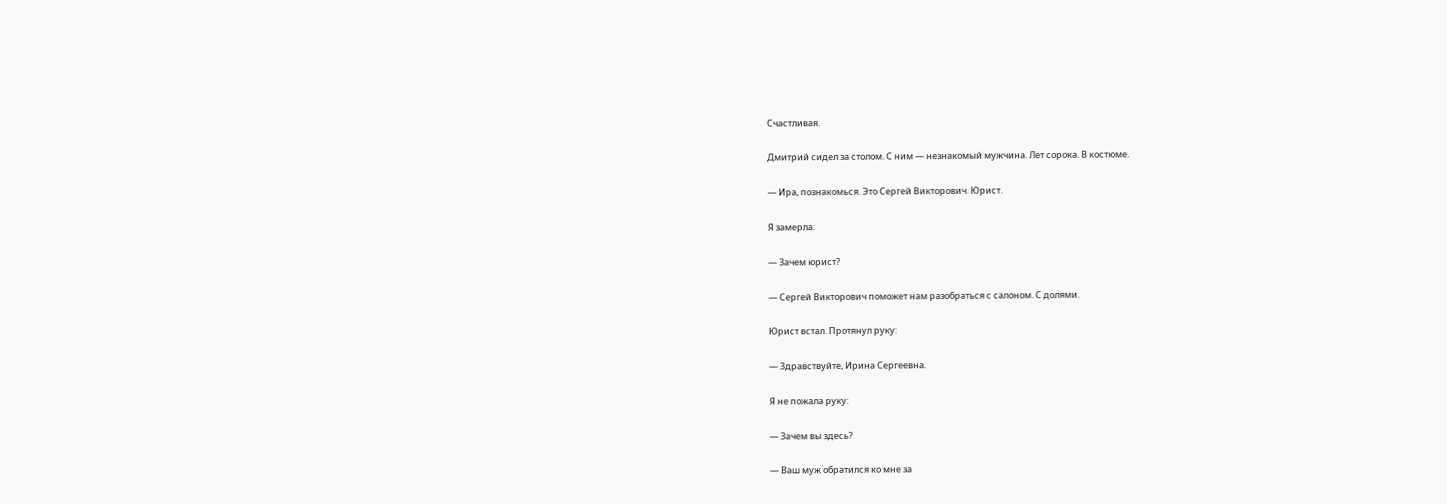Счастливая.

Дмитрий сидел за столом. С ним — незнакомый мужчина. Лет сорока. В костюме.

— Ира, познакомься. Это Сергей Викторович. Юрист.

Я замерла:

— Зачем юрист?

— Сергей Викторович поможет нам разобраться с салоном. С долями.

Юрист встал. Протянул руку:

— Здравствуйте, Ирина Сергеевна.

Я не пожала руку:

— Зачем вы здесь?

— Ваш муж обратился ко мне за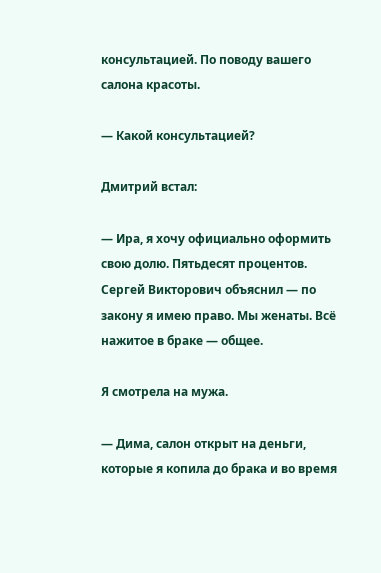консультацией. По поводу вашего салона красоты.

— Какой консультацией?

Дмитрий встал:

— Ира, я хочу официально оформить свою долю. Пятьдесят процентов. Сергей Викторович объяснил — по закону я имею право. Мы женаты. Всё нажитое в браке — общее.

Я смотрела на мужа.

— Дима, салон открыт на деньги, которые я копила до брака и во время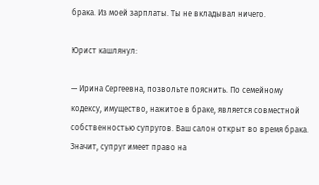брака. Из моей зарплаты. Ты не вкладывал ничего.

Юрист кашлянул:

— Ирина Сергеевна, позвольте пояснить. По семейному кодексу, имущество, нажитое в браке, является совместной собственностью супругов. Ваш салон открыт во время брака. Значит, супруг имеет право на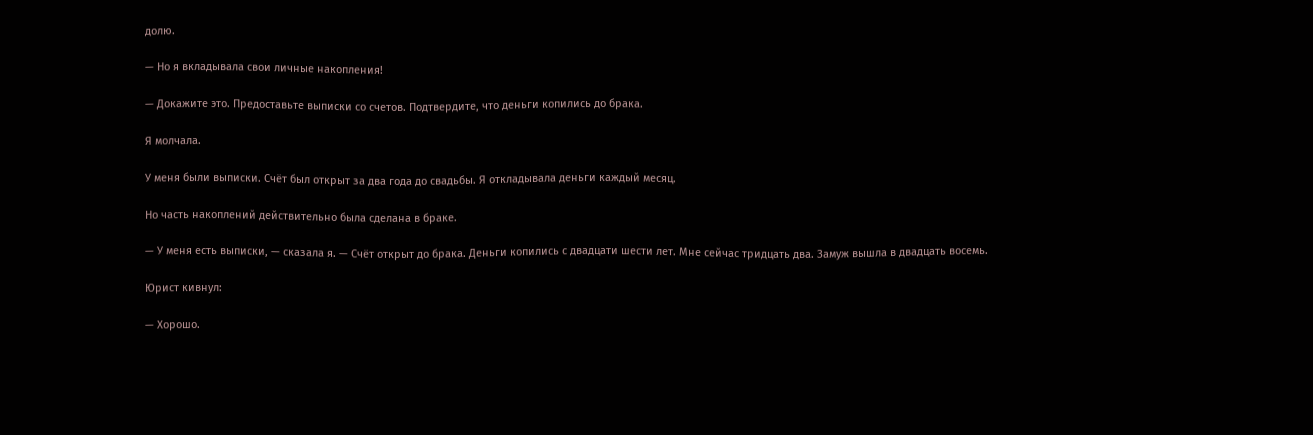долю.

— Но я вкладывала свои личные накопления!

— Докажите это. Предоставьте выписки со счетов. Подтвердите, что деньги копились до брака.

Я молчала.

У меня были выписки. Счёт был открыт за два года до свадьбы. Я откладывала деньги каждый месяц.

Но часть накоплений действительно была сделана в браке.

— У меня есть выписки, — сказала я. — Счёт открыт до брака. Деньги копились с двадцати шести лет. Мне сейчас тридцать два. Замуж вышла в двадцать восемь.

Юрист кивнул:

— Хорошо.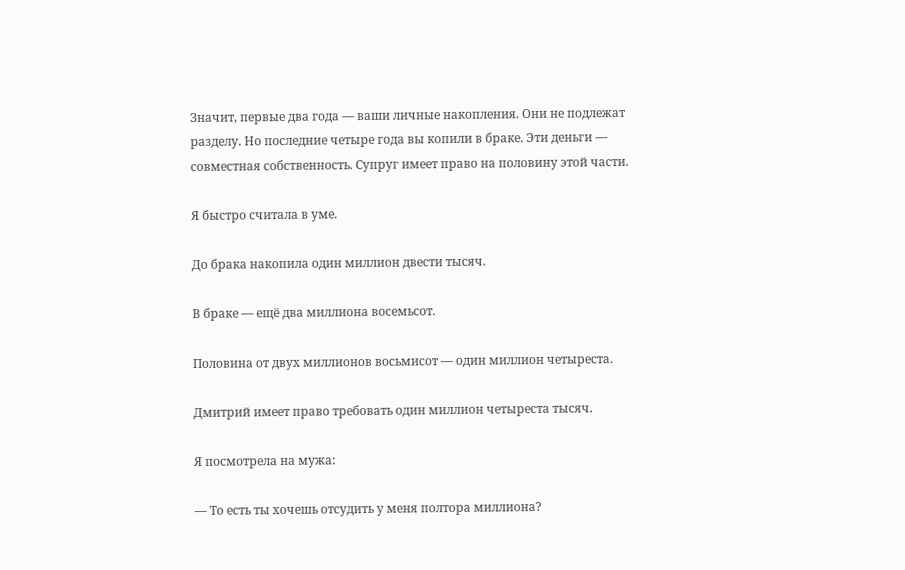Значит, первые два года — ваши личные накопления. Они не подлежат разделу. Но последние четыре года вы копили в браке. Эти деньги — совместная собственность. Супруг имеет право на половину этой части.

Я быстро считала в уме.

До брака накопила один миллион двести тысяч.

В браке — ещё два миллиона восемьсот.

Половина от двух миллионов восьмисот — один миллион четыреста.

Дмитрий имеет право требовать один миллион четыреста тысяч.

Я посмотрела на мужа:

— То есть ты хочешь отсудить у меня полтора миллиона?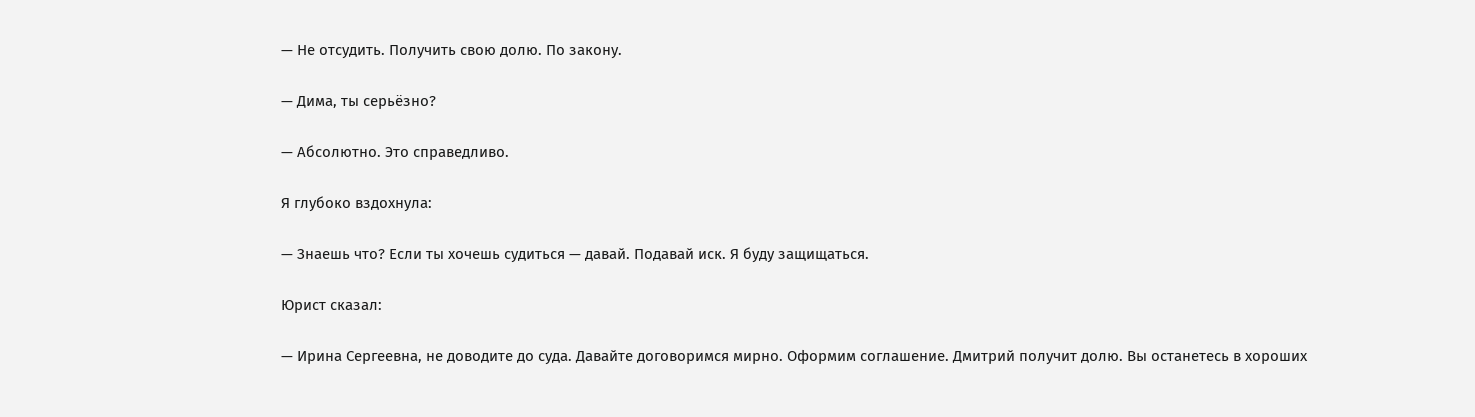— Не отсудить. Получить свою долю. По закону.

— Дима, ты серьёзно?

— Абсолютно. Это справедливо.

Я глубоко вздохнула:

— Знаешь что? Если ты хочешь судиться — давай. Подавай иск. Я буду защищаться.

Юрист сказал:

— Ирина Сергеевна, не доводите до суда. Давайте договоримся мирно. Оформим соглашение. Дмитрий получит долю. Вы останетесь в хороших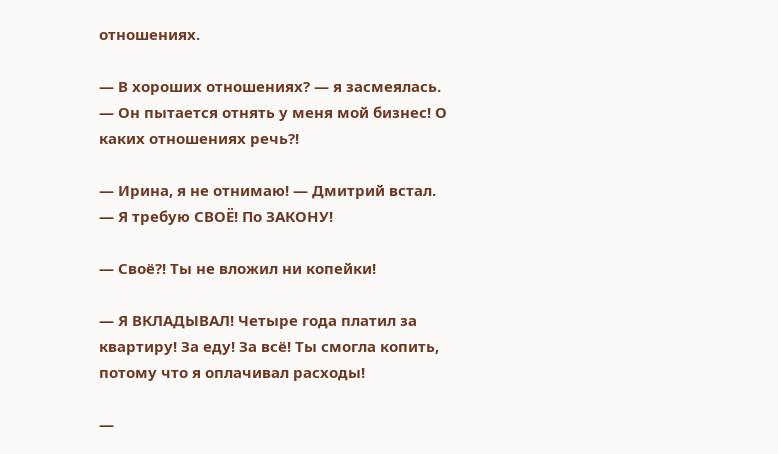отношениях.

— В хороших отношениях? — я засмеялась. — Он пытается отнять у меня мой бизнес! О каких отношениях речь?!

— Ирина, я не отнимаю! — Дмитрий встал. — Я требую СВОЁ! По ЗАКОНУ!

— Своё?! Ты не вложил ни копейки!

— Я ВКЛАДЫВАЛ! Четыре года платил за квартиру! За еду! За всё! Ты смогла копить, потому что я оплачивал расходы!

—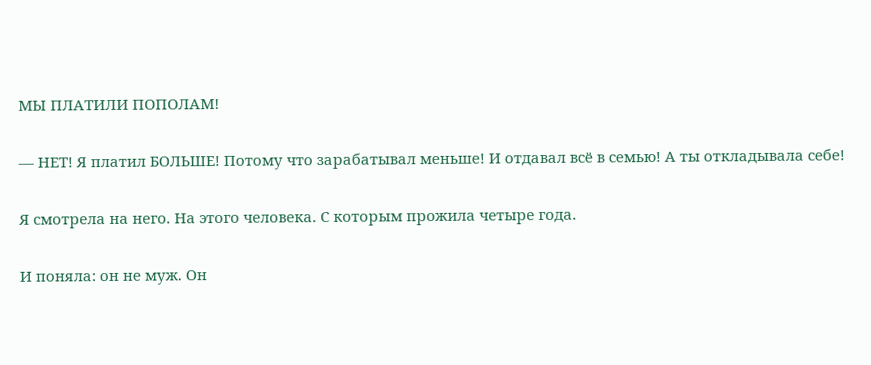МЫ ПЛАТИЛИ ПОПОЛАМ!

— НЕТ! Я платил БОЛЬШЕ! Потому что зарабатывал меньше! И отдавал всё в семью! А ты откладывала себе!

Я смотрела на него. На этого человека. С которым прожила четыре года.

И поняла: он не муж. Он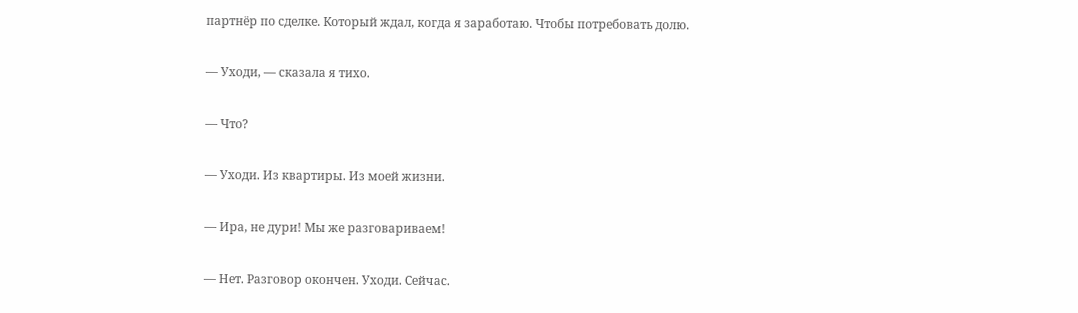партнёр по сделке. Который ждал, когда я заработаю. Чтобы потребовать долю.

— Уходи, — сказала я тихо.

— Что?

— Уходи. Из квартиры. Из моей жизни.

— Ира, не дури! Мы же разговариваем!

— Нет. Разговор окончен. Уходи. Сейчас.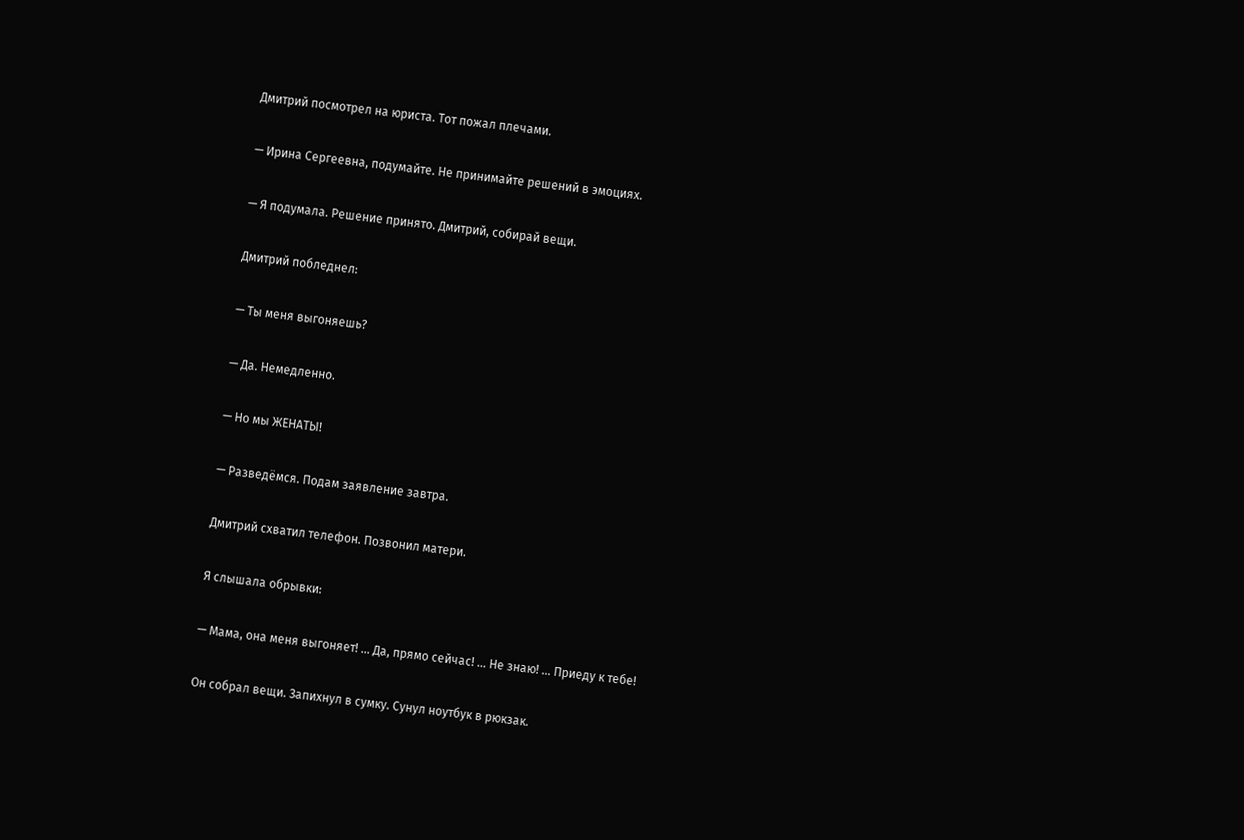Дмитрий посмотрел на юриста. Тот пожал плечами.

— Ирина Сергеевна, подумайте. Не принимайте решений в эмоциях.

— Я подумала. Решение принято. Дмитрий, собирай вещи.

Дмитрий побледнел:

— Ты меня выгоняешь?

— Да. Немедленно.

— Но мы ЖЕНАТЫ!

— Разведёмся. Подам заявление завтра.

Дмитрий схватил телефон. Позвонил матери.

Я слышала обрывки:

— Мама, она меня выгоняет! ... Да, прямо сейчас! ... Не знаю! ... Приеду к тебе!

Он собрал вещи. Запихнул в сумку. Сунул ноутбук в рюкзак.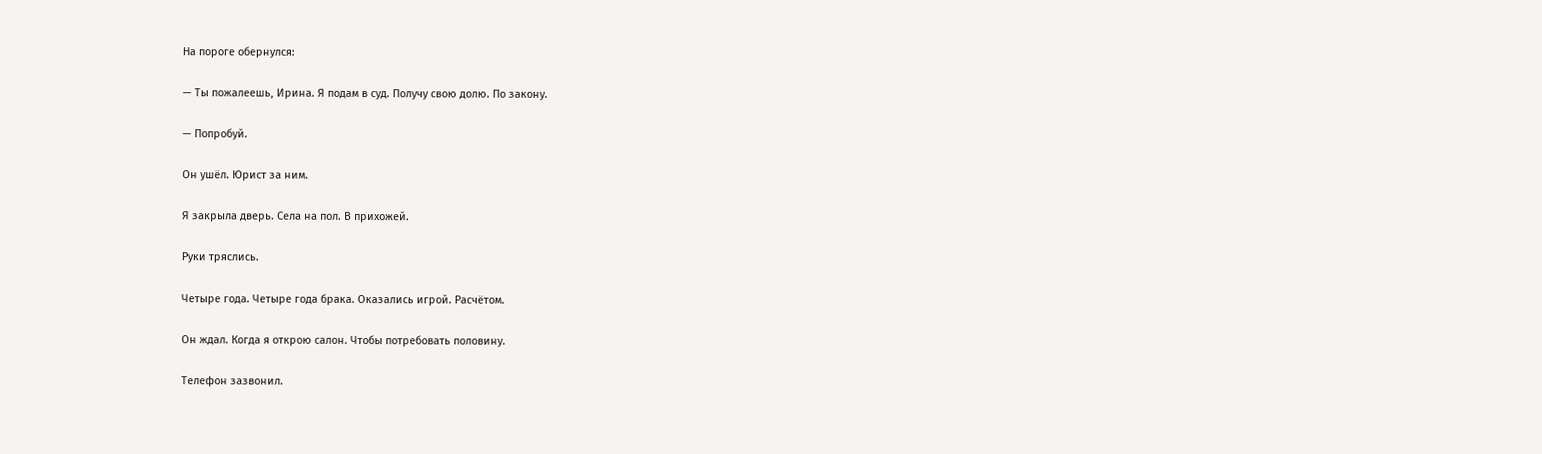На пороге обернулся:

— Ты пожалеешь, Ирина. Я подам в суд. Получу свою долю. По закону.

— Попробуй.

Он ушёл. Юрист за ним.

Я закрыла дверь. Села на пол. В прихожей.

Руки тряслись.

Четыре года. Четыре года брака. Оказались игрой. Расчётом.

Он ждал. Когда я открою салон. Чтобы потребовать половину.

Телефон зазвонил.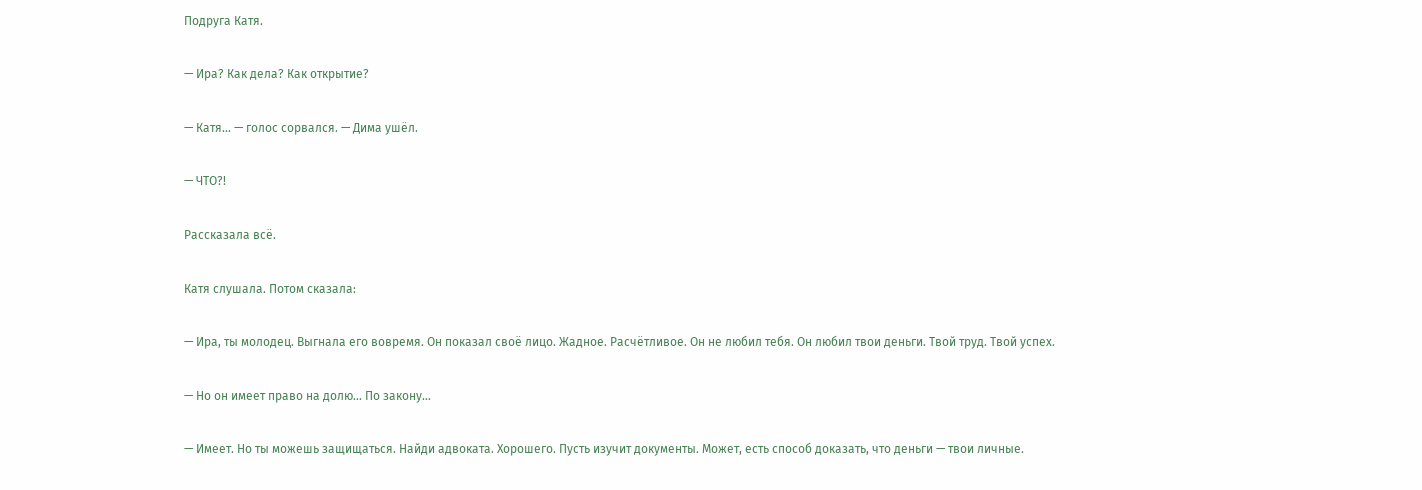Подруга Катя.

— Ира? Как дела? Как открытие?

— Катя... — голос сорвался. — Дима ушёл.

— ЧТО?!

Рассказала всё.

Катя слушала. Потом сказала:

— Ира, ты молодец. Выгнала его вовремя. Он показал своё лицо. Жадное. Расчётливое. Он не любил тебя. Он любил твои деньги. Твой труд. Твой успех.

— Но он имеет право на долю... По закону...

— Имеет. Но ты можешь защищаться. Найди адвоката. Хорошего. Пусть изучит документы. Может, есть способ доказать, что деньги — твои личные.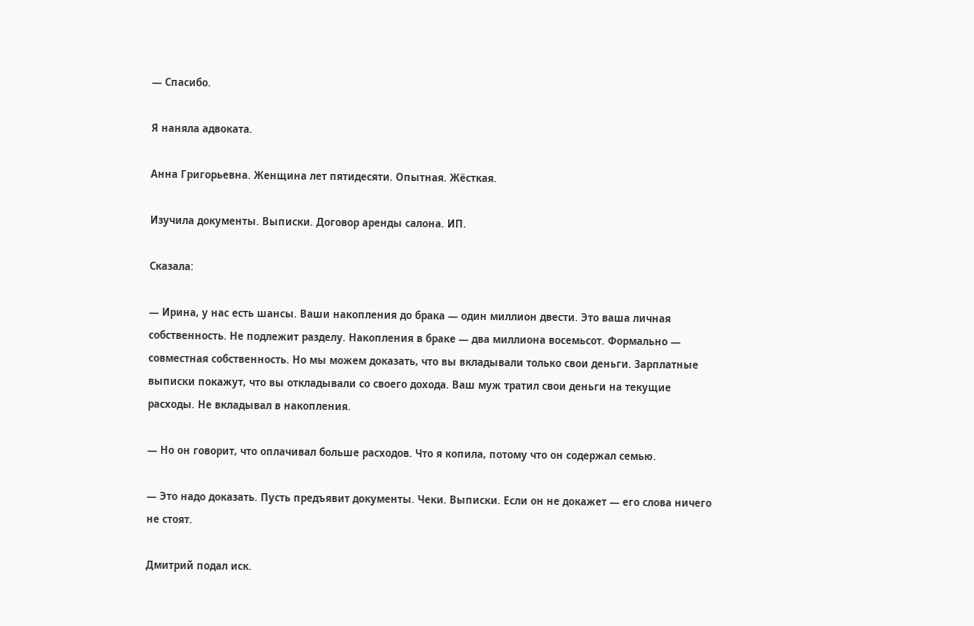— Спасибо.

Я наняла адвоката.

Анна Григорьевна. Женщина лет пятидесяти. Опытная. Жёсткая.

Изучила документы. Выписки. Договор аренды салона. ИП.

Сказала:

— Ирина, у нас есть шансы. Ваши накопления до брака — один миллион двести. Это ваша личная собственность. Не подлежит разделу. Накопления в браке — два миллиона восемьсот. Формально — совместная собственность. Но мы можем доказать, что вы вкладывали только свои деньги. Зарплатные выписки покажут, что вы откладывали со своего дохода. Ваш муж тратил свои деньги на текущие расходы. Не вкладывал в накопления.

— Но он говорит, что оплачивал больше расходов. Что я копила, потому что он содержал семью.

— Это надо доказать. Пусть предъявит документы. Чеки. Выписки. Если он не докажет — его слова ничего не стоят.

Дмитрий подал иск.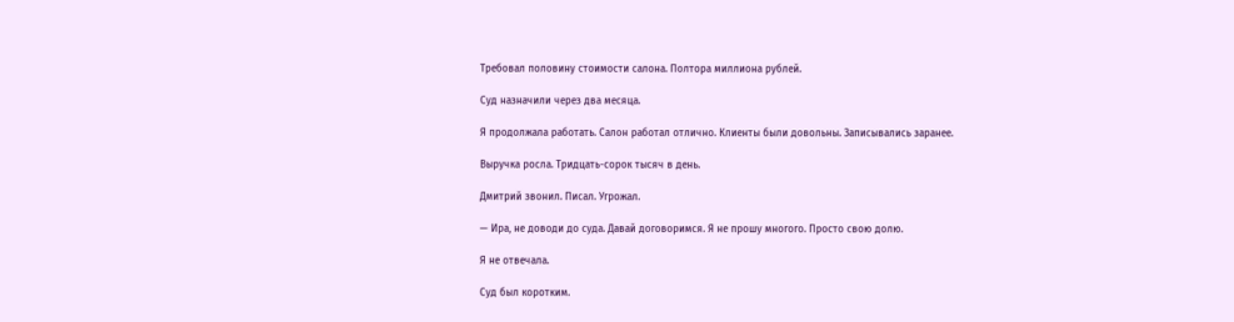Требовал половину стоимости салона. Полтора миллиона рублей.

Суд назначили через два месяца.

Я продолжала работать. Салон работал отлично. Клиенты были довольны. Записывались заранее.

Выручка росла. Тридцать-сорок тысяч в день.

Дмитрий звонил. Писал. Угрожал.

— Ира, не доводи до суда. Давай договоримся. Я не прошу многого. Просто свою долю.

Я не отвечала.

Суд был коротким.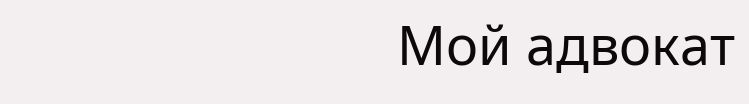Мой адвокат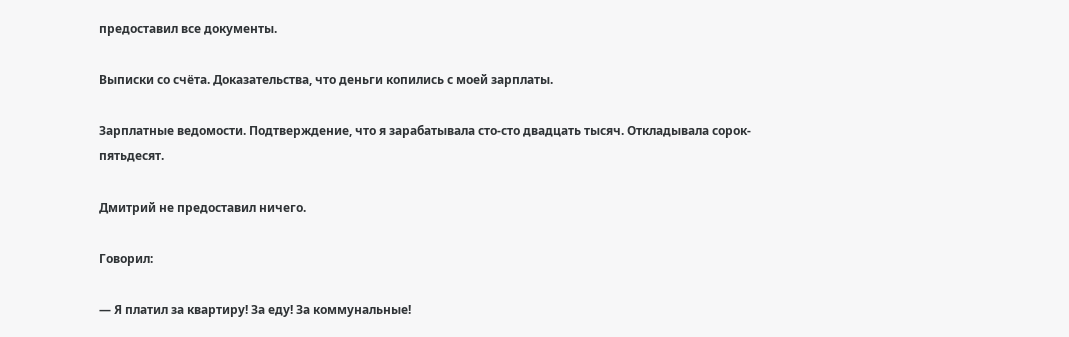предоставил все документы.

Выписки со счёта. Доказательства, что деньги копились с моей зарплаты.

Зарплатные ведомости. Подтверждение, что я зарабатывала сто-сто двадцать тысяч. Откладывала сорок-пятьдесят.

Дмитрий не предоставил ничего.

Говорил:

— Я платил за квартиру! За еду! За коммунальные!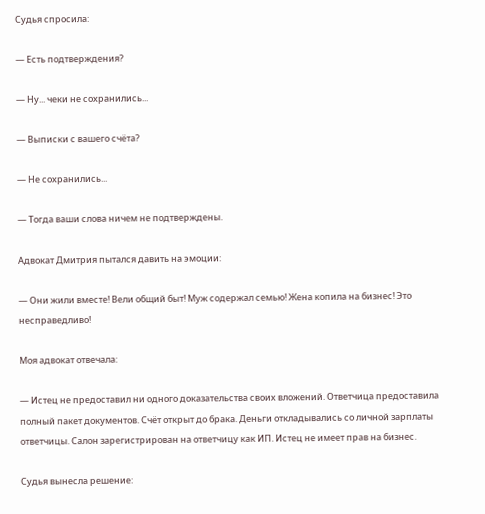Судья спросила:

— Есть подтверждения?

— Ну... чеки не сохранились...

— Выписки с вашего счёта?

— Не сохранились...

— Тогда ваши слова ничем не подтверждены.

Адвокат Дмитрия пытался давить на эмоции:

— Они жили вместе! Вели общий быт! Муж содержал семью! Жена копила на бизнес! Это несправедливо!

Моя адвокат отвечала:

— Истец не предоставил ни одного доказательства своих вложений. Ответчица предоставила полный пакет документов. Счёт открыт до брака. Деньги откладывались со личной зарплаты ответчицы. Салон зарегистрирован на ответчицу как ИП. Истец не имеет прав на бизнес.

Судья вынесла решение: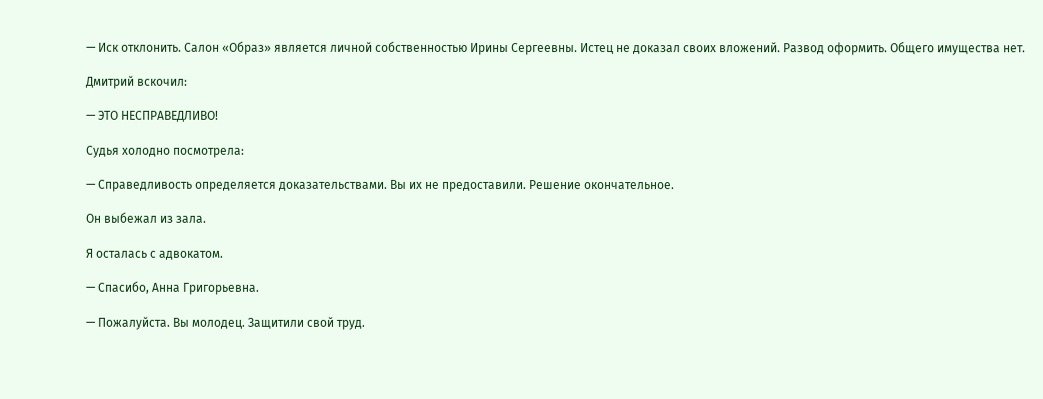— Иск отклонить. Салон «Образ» является личной собственностью Ирины Сергеевны. Истец не доказал своих вложений. Развод оформить. Общего имущества нет.

Дмитрий вскочил:

— ЭТО НЕСПРАВЕДЛИВО!

Судья холодно посмотрела:

— Справедливость определяется доказательствами. Вы их не предоставили. Решение окончательное.

Он выбежал из зала.

Я осталась с адвокатом.

— Спасибо, Анна Григорьевна.

— Пожалуйста. Вы молодец. Защитили свой труд.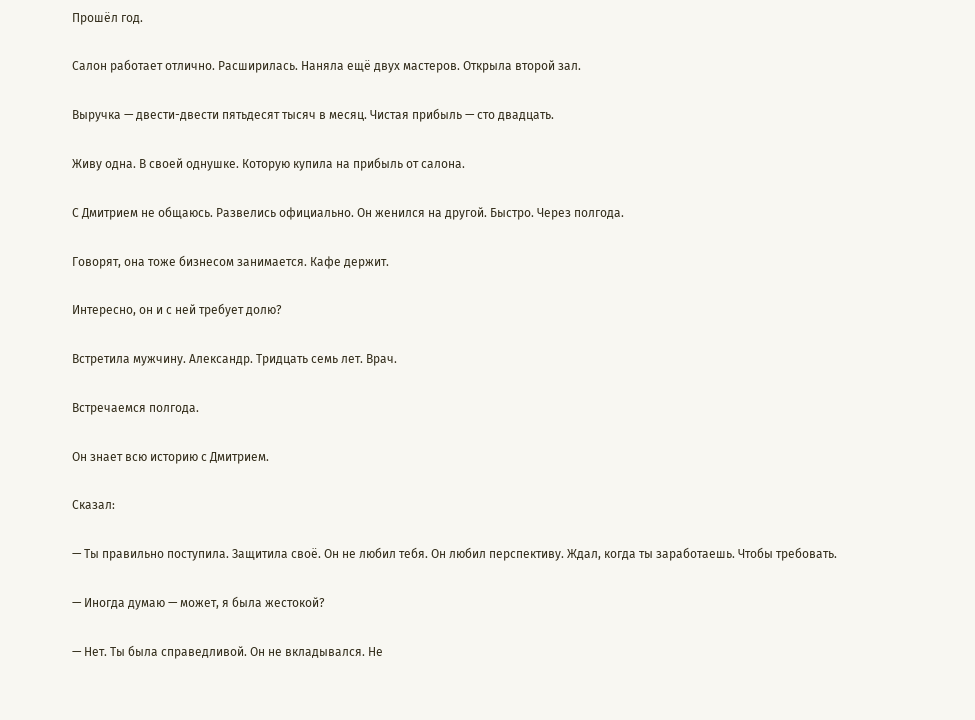Прошёл год.

Салон работает отлично. Расширилась. Наняла ещё двух мастеров. Открыла второй зал.

Выручка — двести-двести пятьдесят тысяч в месяц. Чистая прибыль — сто двадцать.

Живу одна. В своей однушке. Которую купила на прибыль от салона.

С Дмитрием не общаюсь. Развелись официально. Он женился на другой. Быстро. Через полгода.

Говорят, она тоже бизнесом занимается. Кафе держит.

Интересно, он и с ней требует долю?

Встретила мужчину. Александр. Тридцать семь лет. Врач.

Встречаемся полгода.

Он знает всю историю с Дмитрием.

Сказал:

— Ты правильно поступила. Защитила своё. Он не любил тебя. Он любил перспективу. Ждал, когда ты заработаешь. Чтобы требовать.

— Иногда думаю — может, я была жестокой?

— Нет. Ты была справедливой. Он не вкладывался. Не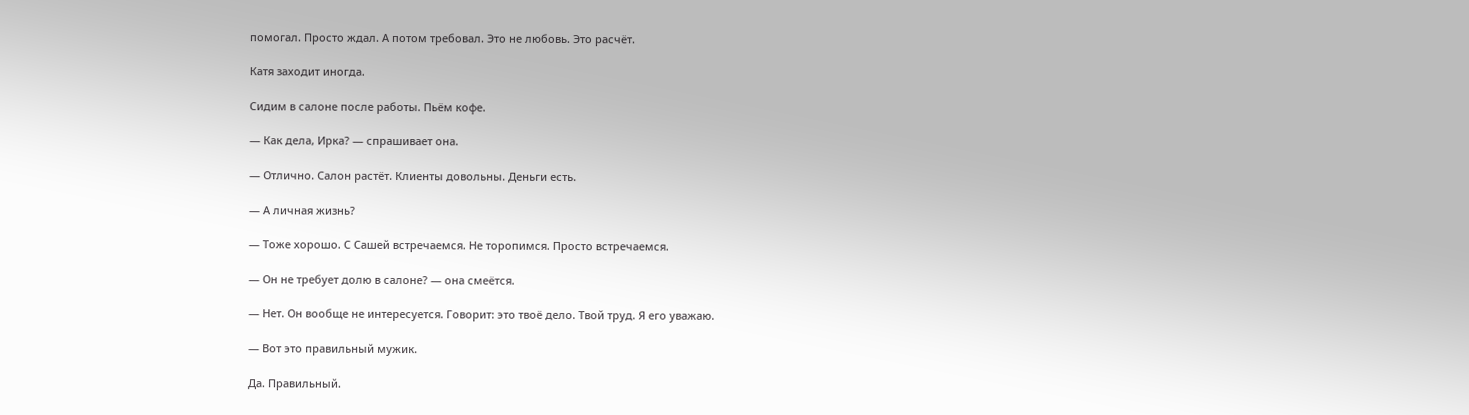помогал. Просто ждал. А потом требовал. Это не любовь. Это расчёт.

Катя заходит иногда.

Сидим в салоне после работы. Пьём кофе.

— Как дела, Ирка? — спрашивает она.

— Отлично. Салон растёт. Клиенты довольны. Деньги есть.

— А личная жизнь?

— Тоже хорошо. С Сашей встречаемся. Не торопимся. Просто встречаемся.

— Он не требует долю в салоне? — она смеётся.

— Нет. Он вообще не интересуется. Говорит: это твоё дело. Твой труд. Я его уважаю.

— Вот это правильный мужик.

Да. Правильный.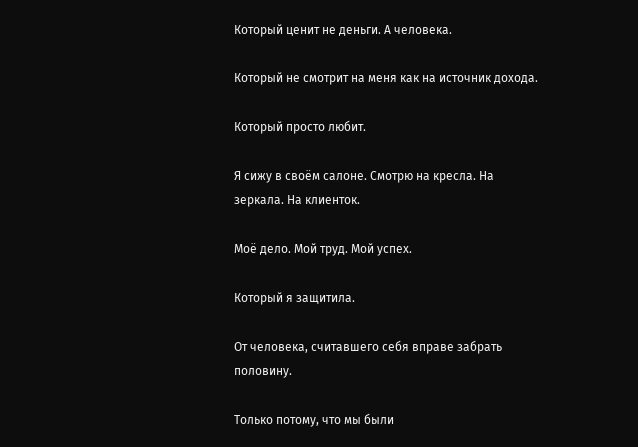Который ценит не деньги. А человека.

Который не смотрит на меня как на источник дохода.

Который просто любит.

Я сижу в своём салоне. Смотрю на кресла. На зеркала. На клиенток.

Моё дело. Мой труд. Мой успех.

Который я защитила.

От человека, считавшего себя вправе забрать половину.

Только потому, что мы были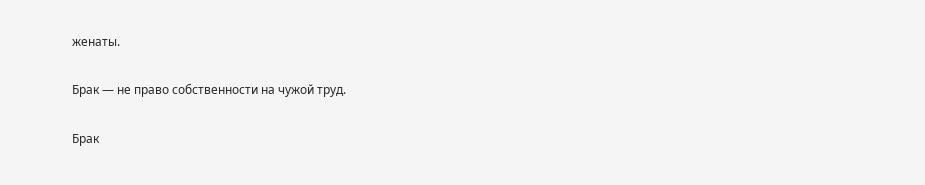женаты.

Брак — не право собственности на чужой труд.

Брак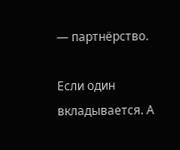— партнёрство.

Если один вкладывается. А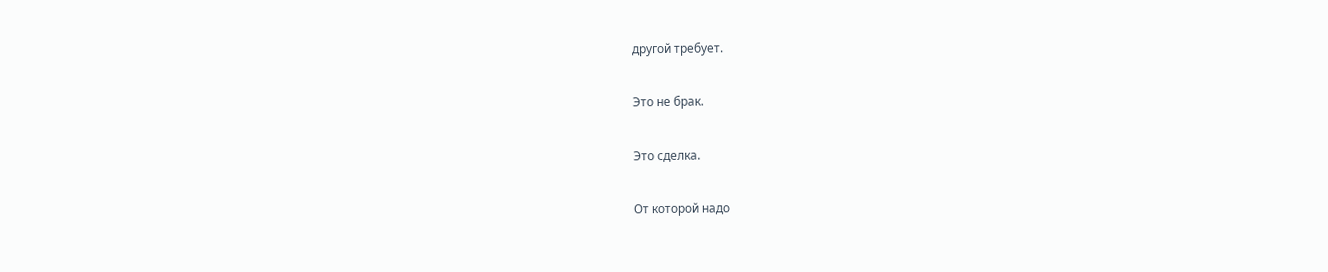другой требует.

Это не брак.

Это сделка.

От которой надо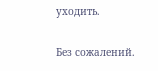уходить.

Без сожалений.